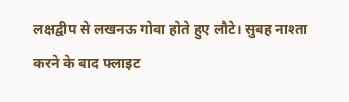लक्षद्वीप से लखनऊ गोवा होते हुए लौटे। सुबह नाश्ता करने के बाद फ्लाइट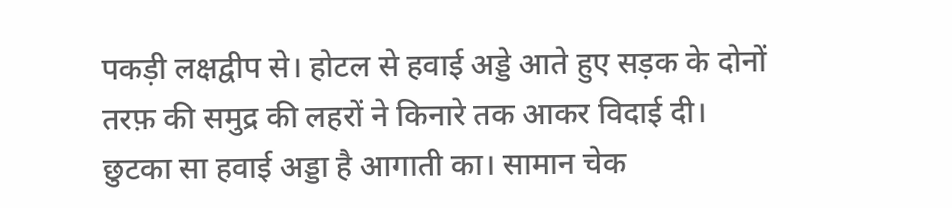पकड़ी लक्षद्वीप से। होटल से हवाई अड्डे आते हुए सड़क के दोनों तरफ़ की समुद्र की लहरों ने किनारे तक आकर विदाई दी।
छुटका सा हवाई अड्डा है आगाती का। सामान चेक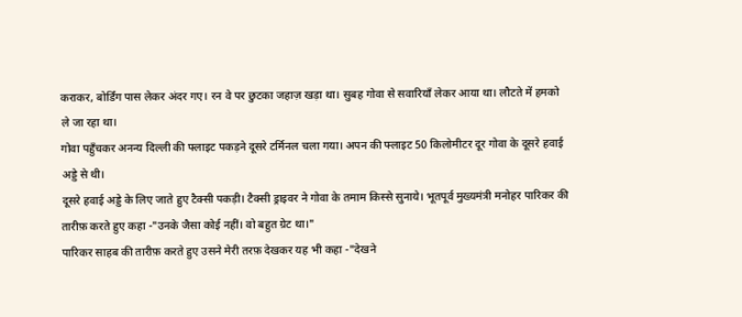कराकर, बोर्डिंग पास लेकर अंदर गए। रन वे पर छुटका जहाज़ खड़ा था। सुबह गोवा से सवारियाँ लेकर आया था। लौटते में हमको ले जा रहा था।
गोवा पहुँचकर अनन्य दिल्ली की फ्लाइट पकड़ने दूसरे टर्मिनल चला गया। अपन की फ्लाइट 50 किलोमीटर दूर गोवा के दूसरे हवाई अड्डे से थी।
दूसरे हवाई अड्डे के लिए जाते हुए टैक्सी पकड़ी। टैक्सी ड्राइवर ने गोवा के तमाम किस्से सुनाये। भूतपूर्व मुख्यमंत्री मनोहर पारिकर की तारीफ़ करते हुए कहा -"उनके जैसा कोई नहीं। वो बहुत ग्रेट था।"
पारिकर साहब की तारीफ़ करते हुए उसने मेरी तरफ़ देखकर यह भी कहा -"देखने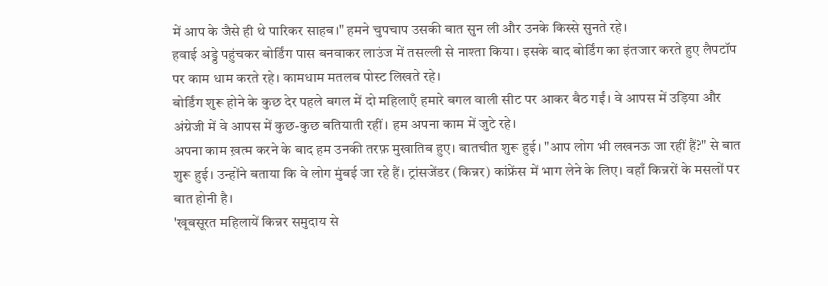में आप के जैसे ही थे पारिकर साहब।" हमने चुपचाप उसकी बात सुन ली और उनके किस्से सुनते रहे।
हवाई अड्डे पहुंचकर बोर्डिंग पास बनवाकर लाउंज में तसल्ली से नाश्ता किया। इसके बाद बोर्डिंग का इंतजार करते हुए लैपटॉप पर काम धाम करते रहे। कामधाम मतलब पोस्ट लिखते रहे।
बोर्डिंग शुरू होने के कुछ देर पहले बगल में दो महिलाएँ हमारे बगल वाली सीट पर आकर बैठ गईं। वे आपस में उड़िया और अंग्रेजी में वे आपस में कुछ-कुछ बतियाती रहीं। हम अपना काम में जुटे रहे।
अपना काम ख़त्म करने के बाद हम उनकी तरफ़ मुखातिब हुए। बातचीत शुरू हुई। "आप लोग भी लखनऊ जा रहीं हैं?" से बात शुरू हुई। उन्होंने बताया कि वे लोग मुंबई जा रहे हैं। ट्रांसजेंडर (किन्नर) कांफ्रेंस में भाग लेने के लिए। वहाँ किन्नरों के मसलों पर बात होनी है।
'खूबसूरत महिलायें किन्नर समुदाय से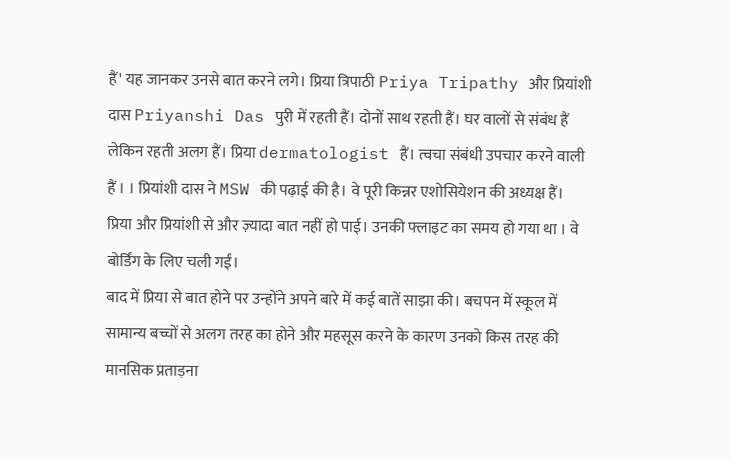हैं' यह जानकर उनसे बात करने लगे। प्रिया त्रिपाठी Priya Tripathy और प्रियांशी दास Priyanshi Das पुरी में रहती हैं। दोनों साथ रहती हैं। घर वालों से संबंध हैं लेकिन रहती अलग हैं। प्रिया dermatologist हैं। त्वचा संबंधी उपचार करने वाली हैं । । प्रियांशी दास ने MSW की पढ़ाई की है। वे पूरी किन्नर एशोसियेशन की अध्यक्ष हैं।
प्रिया और प्रियांशी से और ज़्यादा बात नहीं हो पाई। उनकी फ्लाइट का समय हो गया था । वे बोर्डिंग के लिए चली गईं।
बाद में प्रिया से बात होने पर उन्होंने अपने बारे में कई बातें साझा की। बचपन में स्कूल में सामान्य बच्चों से अलग तरह का होने और महसूस करने के कारण उनको किस तरह की मानसिक प्रताड़ना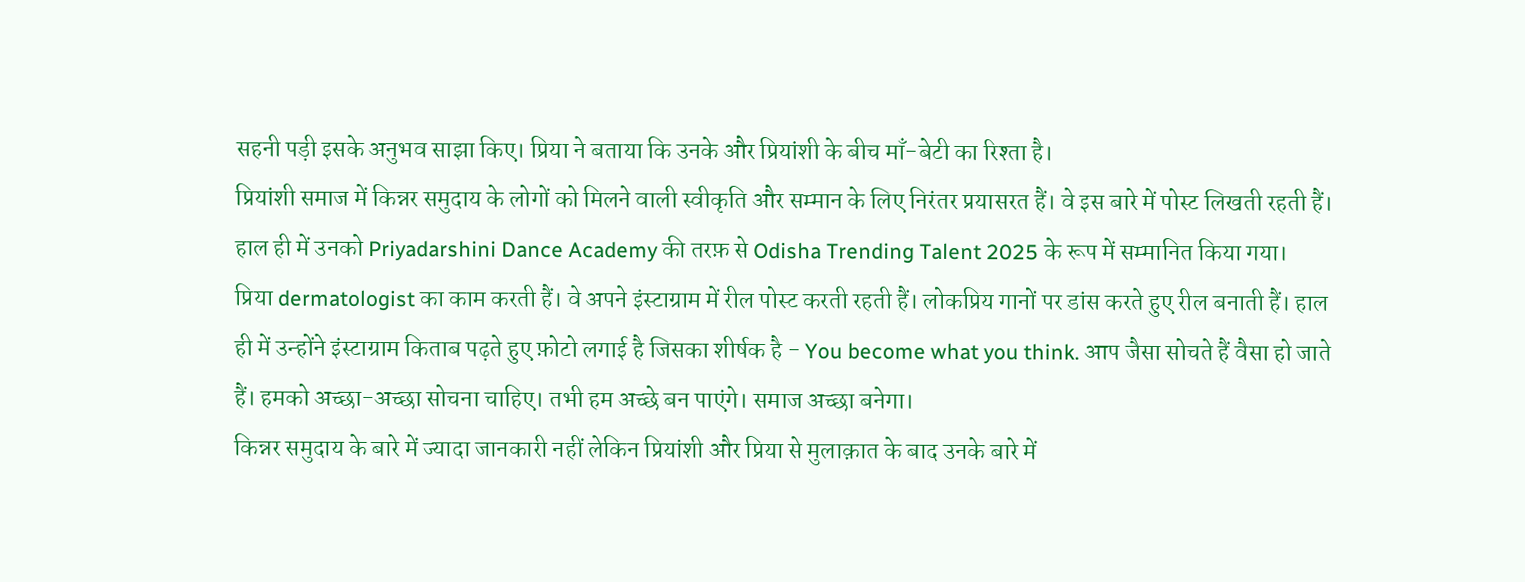सहनी पड़ी इसके अनुभव साझा किए। प्रिया ने बताया कि उनके और प्रियांशी के बीच माँ-बेटी का रिश्ता है।
प्रियांशी समाज में किन्नर समुदाय के लोगों को मिलने वाली स्वीकृति और सम्मान के लिए निरंतर प्रयासरत हैं। वे इस बारे में पोस्ट लिखती रहती हैं। हाल ही में उनको Priyadarshini Dance Academy की तरफ़ से Odisha Trending Talent 2025 के रूप में सम्मानित किया गया।
प्रिया dermatologist का काम करती हैं। वे अपने इंस्टाग्राम में रील पोस्ट करती रहती हैं। लोकप्रिय गानों पर डांस करते हुए रील बनाती हैं। हाल ही में उन्होंने इंस्टाग्राम किताब पढ़ते हुए फ़ोटो लगाई है जिसका शीर्षक है - You become what you think. आप जैसा सोचते हैं वैसा हो जाते हैं। हमको अच्छा-अच्छा सोचना चाहिए। तभी हम अच्छे बन पाएंगे। समाज अच्छा बनेगा।
किन्नर समुदाय के बारे में ज्यादा जानकारी नहीं लेकिन प्रियांशी और प्रिया से मुलाक़ात के बाद उनके बारे में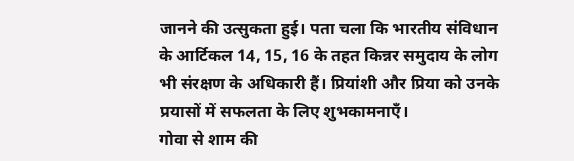जानने की उत्सुकता हुई। पता चला कि भारतीय संविधान के आर्टिकल 14, 15, 16 के तहत किन्नर समुदाय के लोग भी संरक्षण के अधिकारी हैं। प्रियांशी और प्रिया को उनके प्रयासों में सफलता के लिए शुभकामनाएँ।
गोवा से शाम की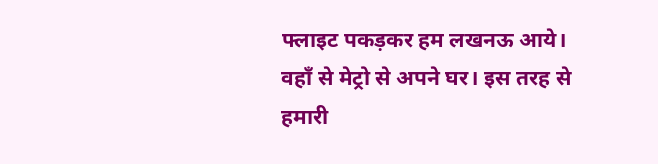फ्लाइट पकड़कर हम लखनऊ आये। वहाँ से मेट्रो से अपने घर। इस तरह से हमारी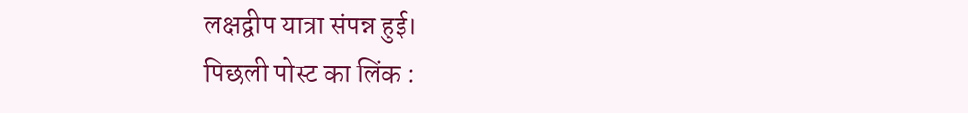लक्षद्वीप यात्रा संपन्न हुई।
पिछली पोस्ट का लिंक :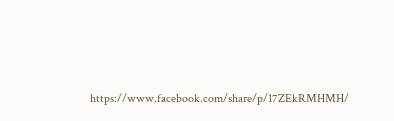https://www.facebook.com/share/p/17ZEkRMHMH/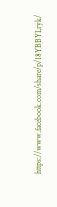https://www.facebook.com/share/p/18YBBYLryk/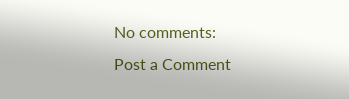No comments:
Post a Comment